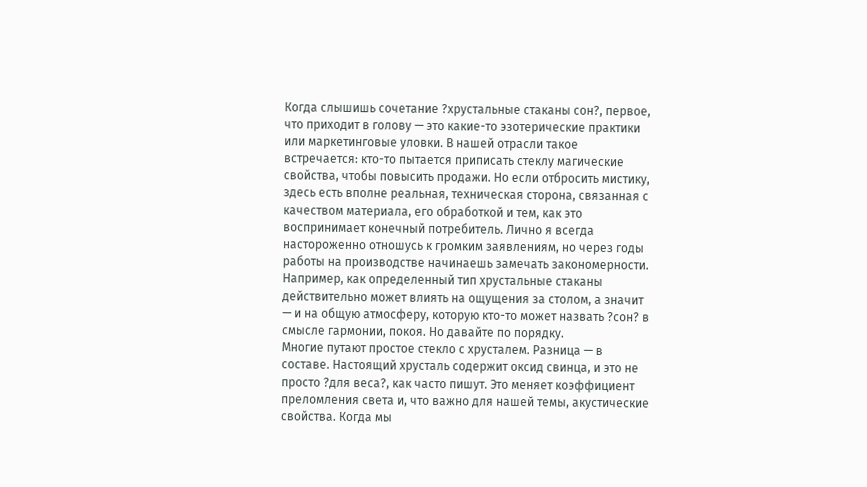Когда слышишь сочетание ?хрустальные стаканы сон?, первое, что приходит в голову — это какие-то эзотерические практики или маркетинговые уловки. В нашей отрасли такое встречается: кто-то пытается приписать стеклу магические свойства, чтобы повысить продажи. Но если отбросить мистику, здесь есть вполне реальная, техническая сторона, связанная с качеством материала, его обработкой и тем, как это воспринимает конечный потребитель. Лично я всегда настороженно отношусь к громким заявлениям, но через годы работы на производстве начинаешь замечать закономерности. Например, как определенный тип хрустальные стаканы действительно может влиять на ощущения за столом, а значит — и на общую атмосферу, которую кто-то может назвать ?сон? в смысле гармонии, покоя. Но давайте по порядку.
Многие путают простое стекло с хрусталем. Разница — в составе. Настоящий хрусталь содержит оксид свинца, и это не просто ?для веса?, как часто пишут. Это меняет коэффициент преломления света и, что важно для нашей темы, акустические свойства. Когда мы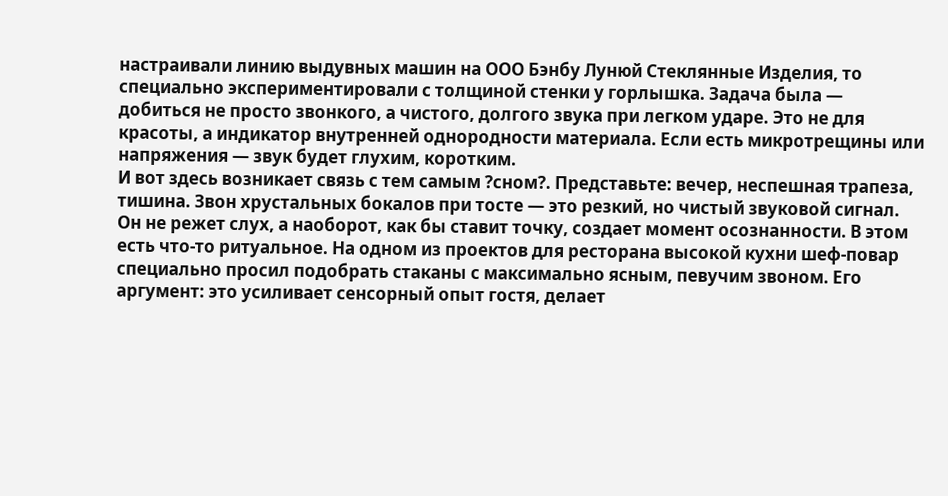настраивали линию выдувных машин на ООО Бэнбу Лунюй Стеклянные Изделия, то специально экспериментировали с толщиной стенки у горлышка. Задача была — добиться не просто звонкого, а чистого, долгого звука при легком ударе. Это не для красоты, а индикатор внутренней однородности материала. Если есть микротрещины или напряжения — звук будет глухим, коротким.
И вот здесь возникает связь с тем самым ?сном?. Представьте: вечер, неспешная трапеза, тишина. Звон хрустальных бокалов при тосте — это резкий, но чистый звуковой сигнал. Он не режет слух, а наоборот, как бы ставит точку, создает момент осознанности. В этом есть что-то ритуальное. На одном из проектов для ресторана высокой кухни шеф-повар специально просил подобрать стаканы с максимально ясным, певучим звоном. Его аргумент: это усиливает сенсорный опыт гостя, делает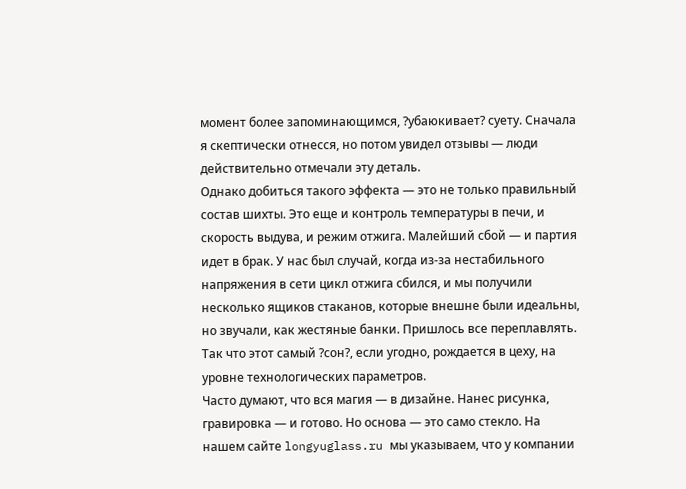момент более запоминающимся, ?убаюкивает? суету. Сначала я скептически отнесся, но потом увидел отзывы — люди действительно отмечали эту деталь.
Однако добиться такого эффекта — это не только правильный состав шихты. Это еще и контроль температуры в печи, и скорость выдува, и режим отжига. Малейший сбой — и партия идет в брак. У нас был случай, когда из-за нестабильного напряжения в сети цикл отжига сбился, и мы получили несколько ящиков стаканов, которые внешне были идеальны, но звучали, как жестяные банки. Пришлось все переплавлять. Так что этот самый ?сон?, если угодно, рождается в цеху, на уровне технологических параметров.
Часто думают, что вся магия — в дизайне. Нанес рисунка, гравировка — и готово. Но основа — это само стекло. На нашем сайте longyuglass.ru мы указываем, что у компании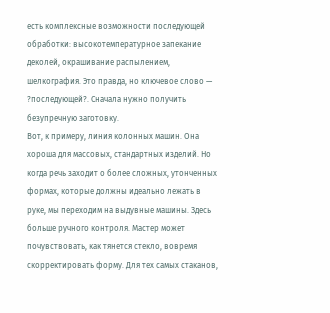есть комплексные возможности последующей обработки: высокотемпературное запекание деколей, окрашивание распылением, шелкография. Это правда, но ключевое слово — ?последующей?. Сначала нужно получить безупречную заготовку.
Вот, к примеру, линия колонных машин. Она хороша для массовых, стандартных изделий. Но когда речь заходит о более сложных, утонченных формах, которые должны идеально лежать в руке, мы переходим на выдувные машины. Здесь больше ручного контроля. Мастер может почувствовать, как тянется стекло, вовремя скорректировать форму. Для тех самых стаканов,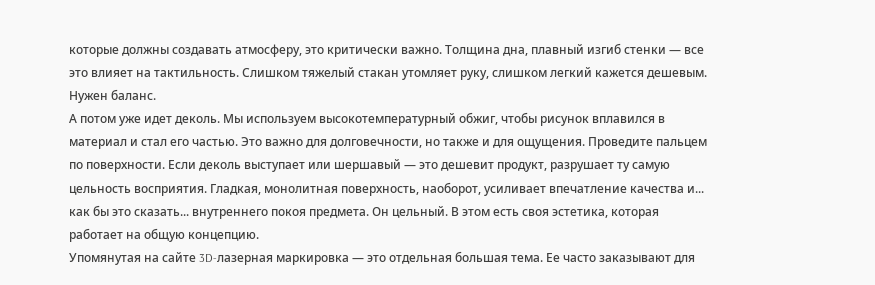которые должны создавать атмосферу, это критически важно. Толщина дна, плавный изгиб стенки — все это влияет на тактильность. Слишком тяжелый стакан утомляет руку, слишком легкий кажется дешевым. Нужен баланс.
А потом уже идет деколь. Мы используем высокотемпературный обжиг, чтобы рисунок вплавился в материал и стал его частью. Это важно для долговечности, но также и для ощущения. Проведите пальцем по поверхности. Если деколь выступает или шершавый — это дешевит продукт, разрушает ту самую цельность восприятия. Гладкая, монолитная поверхность, наоборот, усиливает впечатление качества и... как бы это сказать... внутреннего покоя предмета. Он цельный. В этом есть своя эстетика, которая работает на общую концепцию.
Упомянутая на сайте 3D-лазерная маркировка — это отдельная большая тема. Ее часто заказывают для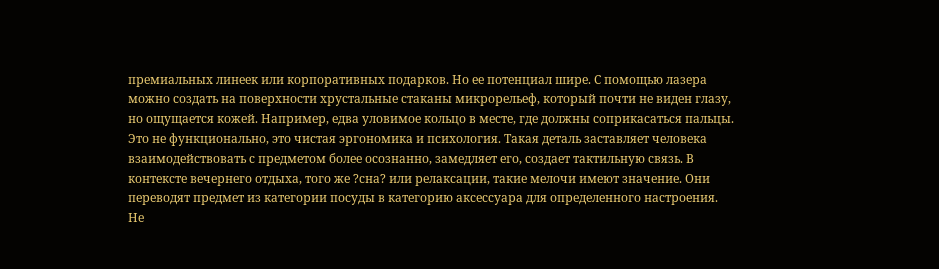премиальных линеек или корпоративных подарков. Но ее потенциал шире. С помощью лазера можно создать на поверхности хрустальные стаканы микрорельеф, который почти не виден глазу, но ощущается кожей. Например, едва уловимое кольцо в месте, где должны соприкасаться пальцы. Это не функционально, это чистая эргономика и психология. Такая деталь заставляет человека взаимодействовать с предметом более осознанно, замедляет его, создает тактильную связь. В контексте вечернего отдыха, того же ?сна? или релаксации, такие мелочи имеют значение. Они переводят предмет из категории посуды в категорию аксессуара для определенного настроения.
Не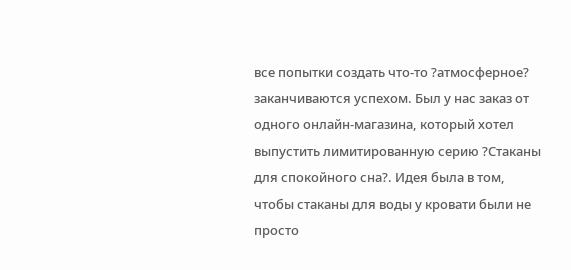все попытки создать что-то ?атмосферное? заканчиваются успехом. Был у нас заказ от одного онлайн-магазина, который хотел выпустить лимитированную серию ?Стаканы для спокойного сна?. Идея была в том, чтобы стаканы для воды у кровати были не просто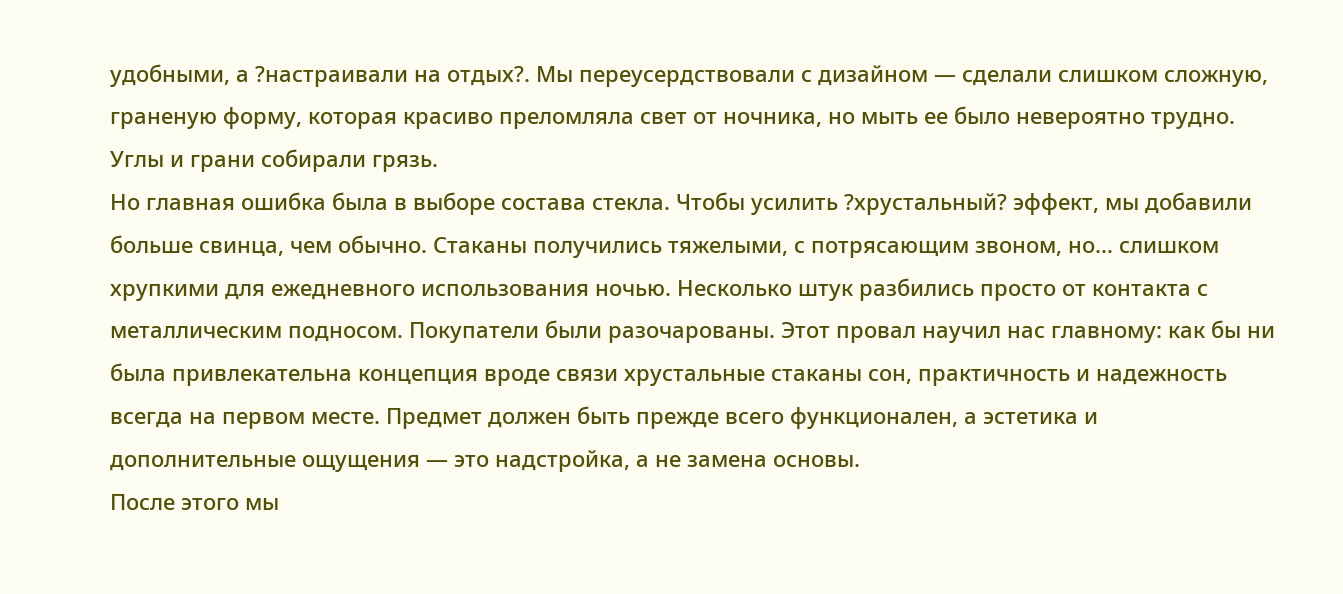удобными, а ?настраивали на отдых?. Мы переусердствовали с дизайном — сделали слишком сложную, граненую форму, которая красиво преломляла свет от ночника, но мыть ее было невероятно трудно. Углы и грани собирали грязь.
Но главная ошибка была в выборе состава стекла. Чтобы усилить ?хрустальный? эффект, мы добавили больше свинца, чем обычно. Стаканы получились тяжелыми, с потрясающим звоном, но... слишком хрупкими для ежедневного использования ночью. Несколько штук разбились просто от контакта с металлическим подносом. Покупатели были разочарованы. Этот провал научил нас главному: как бы ни была привлекательна концепция вроде связи хрустальные стаканы сон, практичность и надежность всегда на первом месте. Предмет должен быть прежде всего функционален, а эстетика и дополнительные ощущения — это надстройка, а не замена основы.
После этого мы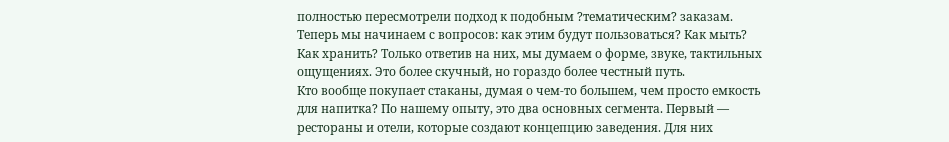полностью пересмотрели подход к подобным ?тематическим? заказам. Теперь мы начинаем с вопросов: как этим будут пользоваться? Как мыть? Как хранить? Только ответив на них, мы думаем о форме, звуке, тактильных ощущениях. Это более скучный, но гораздо более честный путь.
Кто вообще покупает стаканы, думая о чем-то большем, чем просто емкость для напитка? По нашему опыту, это два основных сегмента. Первый — рестораны и отели, которые создают концепцию заведения. Для них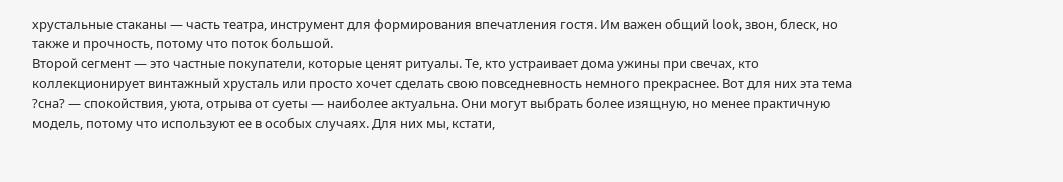хрустальные стаканы — часть театра, инструмент для формирования впечатления гостя. Им важен общий look, звон, блеск, но также и прочность, потому что поток большой.
Второй сегмент — это частные покупатели, которые ценят ритуалы. Те, кто устраивает дома ужины при свечах, кто коллекционирует винтажный хрусталь или просто хочет сделать свою повседневность немного прекраснее. Вот для них эта тема ?сна? — спокойствия, уюта, отрыва от суеты — наиболее актуальна. Они могут выбрать более изящную, но менее практичную модель, потому что используют ее в особых случаях. Для них мы, кстати,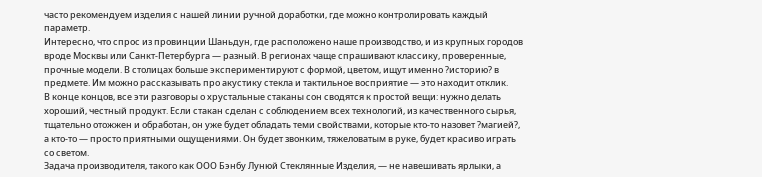часто рекомендуем изделия с нашей линии ручной доработки, где можно контролировать каждый параметр.
Интересно, что спрос из провинции Шаньдун, где расположено наше производство, и из крупных городов вроде Москвы или Санкт-Петербурга — разный. В регионах чаще спрашивают классику, проверенные, прочные модели. В столицах больше экспериментируют с формой, цветом, ищут именно ?историю? в предмете. Им можно рассказывать про акустику стекла и тактильное восприятие — это находит отклик.
В конце концов, все эти разговоры о хрустальные стаканы сон сводятся к простой вещи: нужно делать хороший, честный продукт. Если стакан сделан с соблюдением всех технологий, из качественного сырья, тщательно отожжен и обработан, он уже будет обладать теми свойствами, которые кто-то назовет ?магией?, а кто-то — просто приятными ощущениями. Он будет звонким, тяжеловатым в руке, будет красиво играть со светом.
Задача производителя, такого как ООО Бэнбу Лунюй Стеклянные Изделия, — не навешивать ярлыки, а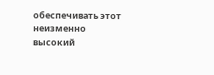обеспечивать этот неизменно высокий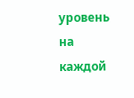уровень на каждой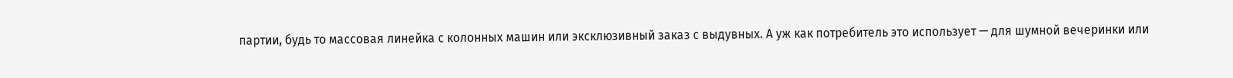партии, будь то массовая линейка с колонных машин или эксклюзивный заказ с выдувных. А уж как потребитель это использует — для шумной вечеринки или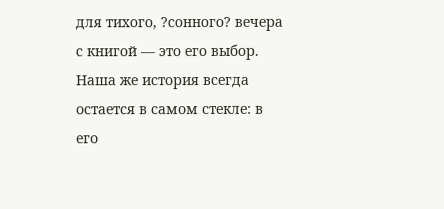для тихого, ?сонного? вечера с книгой — это его выбор. Наша же история всегда остается в самом стекле: в его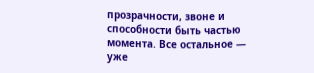прозрачности, звоне и способности быть частью момента. Все остальное — уже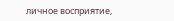личное восприятие,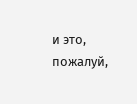и это, пожалуй,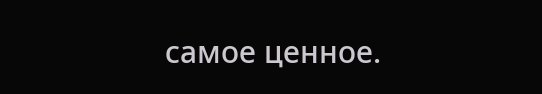самое ценное.